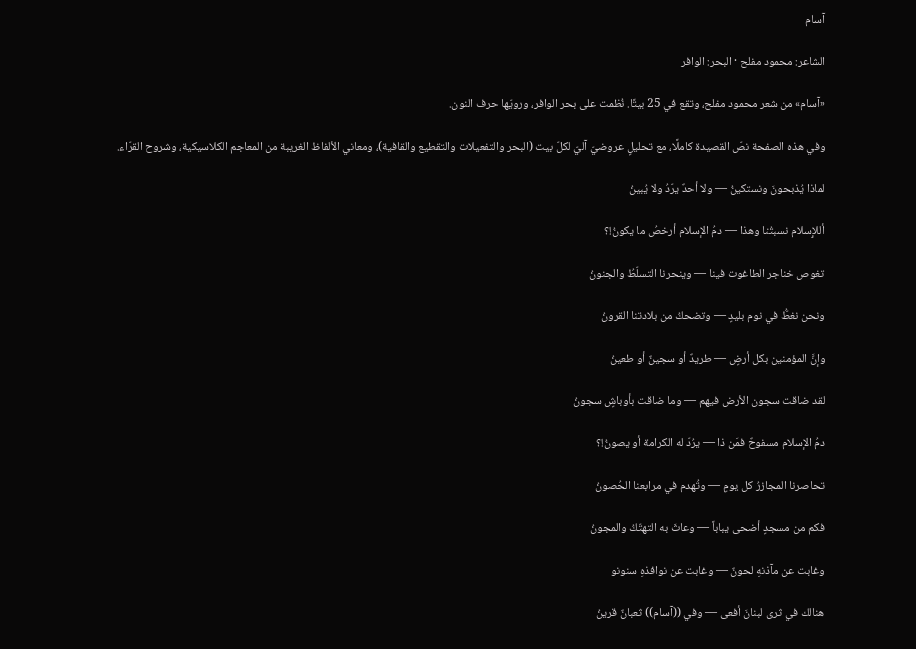آسام

الشاعر: محمود مفلح · البحر: الوافر

«آسام» من شعر محمود مفلح، وتقع في 25 بيتًا. نُظمت على بحر الوافر، ورويّها حرف النون.

وفي هذه الصفحة نصّ القصيدة كاملًا، مع تحليلٍ عروضيّ آليّ لكلّ بيت (البحر والتفعيلات والتقطيع والقافية)، ومعاني الألفاظ الغريبة من المعاجم الكلاسيكية، وشروح القرّاء.

لماذا يُذبحونَ ونستكينُ — ولا أحدٌ يرّدُ ولا يُبينُ

أللإِسلام نسبتُنا وهذا — دمُ الإسلام أرخصُ ما يكونُ!؟

تغوص خناجر الطاغوت فينا — وينحرنا التسلّطُ والجنونُ

ونحن نغطُّ في نوم بليدٍ — وتضحكُ من بلادتنا القرونُ

وإنَّ المؤمنين بكل أرضٍ — طريدٌ أو سجينٌ أو طعينُ

لقد ضاقت سجون الأرض فيهم — وما ضاقت بأوباشٍ سجونُ

دمُ الإسلام مسفوحٌ فمَن ذا — يرُدّ له الكرامة أو يصونُ!؟

تحاصرنا المجازرُ كل يومٍ — وتُهدم في مرابعنا الحُصونُ

فكم من مسجدٍ أضحى يباباً — وعاثَ به التهتّكُ والمجونُ

وغابت عن مآذنهِ لحونٌ — وغابت عن نوافذهِ سنونو

هنالك في ثرى لبنانَ أفعى — وفي ((آسام)) ثعبانٌ قرينُ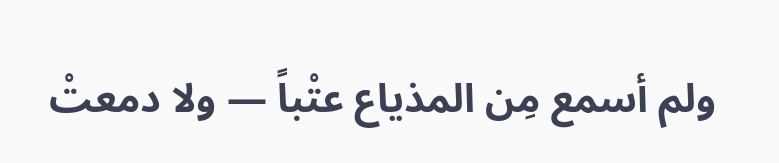ولم أسمع مِن المذياع عتْباً — ولا دمعتْ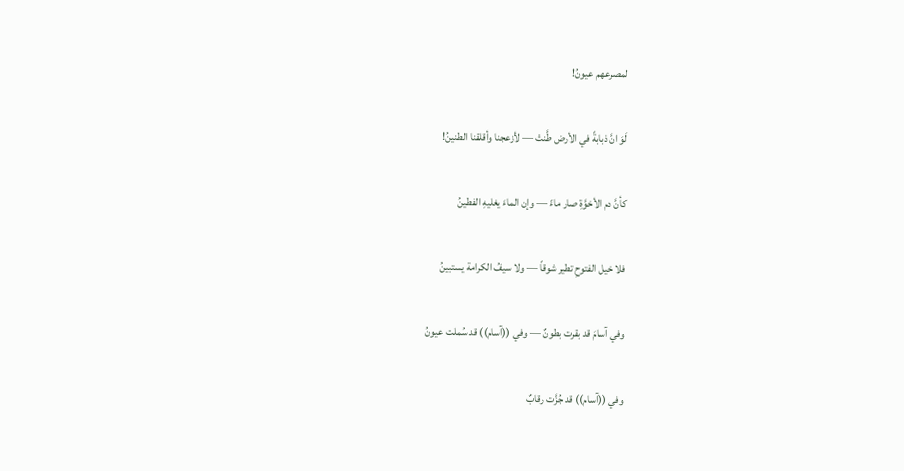لمصرعهم عيونُ!

لَوَ انَّ ذبابةً في الأرض طَّنتْ — لأزعجنا وأقلقنا الطنينُ!

كأنَّ دم الأخوَّةِ صار ماءً — وإن الماءَ يغليهِ الفطينُ

فلا خيل الفتوحِ تطير شوقاً — ولا سيفُ الكرامة يستبينُ

وفي آسامَ قد بقرت بطونٌ — وفي ((آسام)) قد سُملت عيونُ

وفي ((آسام)) قد جُزَّت رقابٌ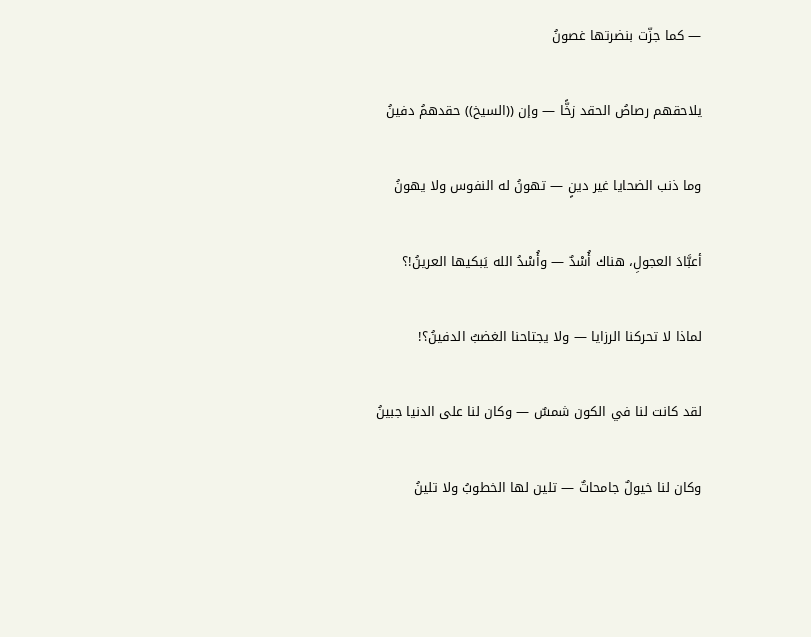— كما جزّت بنضرتها غصونُ

يلاحقهم رصاصُ الحقد زخًّا — وإن ((السيخ)) حقدهمُ دفينُ

وما ذنب الضحايا غير دينٍ — تهونُ له النفوس ولا يهونُ

أعبَّادَ العجولِ، هناك أُسْدٌ — وأُسْدُ الله يَبكيها العرينُ!؟

لماذا لا تحركنا الرزايا — ولا يجتاحنا الغضبُ الدفينُ؟!

لقد كانت لنا في الكون شمسٌ — وكان لنا على الدنيا جبينُ

وكان لنا خيولٌ جامحاتٌ — تلين لها الخطوبُ ولا تلينُ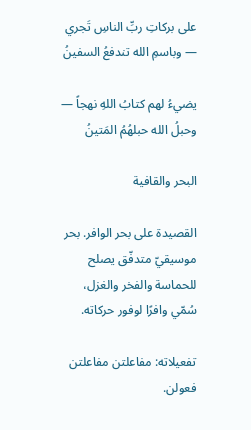على بركاتِ ربِّ الناسِ تَجري — وباسمِ الله تندفعُ السفينُ

يضيءُ لهم كتابُ اللهِ نهجاً — وحبلُ الله حبلهُمُ المَتينُ

البحر والقافية

القصيدة على بحر الوافر. بحر موسيقيّ متدفّق يصلح للحماسة والفخر والغزل، سُمّي وافرًا لوفور حركاته.

تفعيلاته: مفاعلتن مفاعلتن فعولن.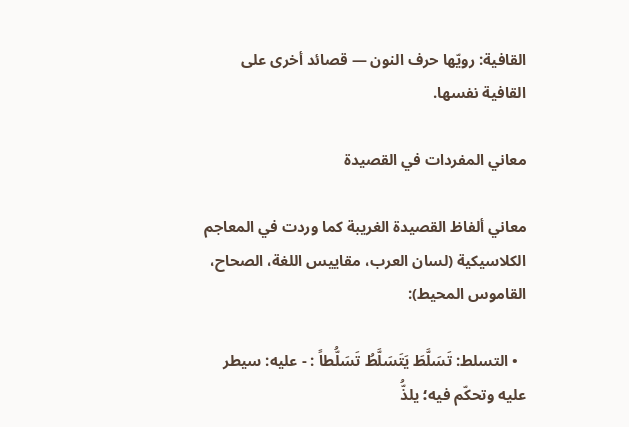القافية: رويّها حرف النون — قصائد أخرى على القافية نفسها.

معاني المفردات في القصيدة

معاني ألفاظ القصيدة الغريبة كما وردت في المعاجم الكلاسيكية (لسان العرب، مقاييس اللغة، الصحاح، القاموس المحيط):

  • التسلط: تَسَلَّطَ يَتَسَلَّطُ تَسَلُّطاً : - عليه: سيطر عليه وتحكّم فيه؛ يلذُّ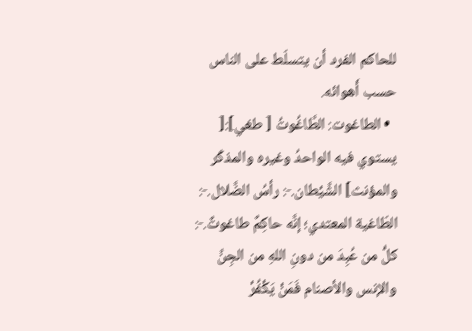للحاكم الفرد أن يتسلّط على الناس حسب أَهوائه.
  • الطاغوت: الطَّاغُوتُ [ طغي]:[ يستوي فيه الواحدُ وغيره والمذكّر والمؤنث] الشَّيْطان.-: رأسُ الضَّلال.-: الطّاغية المعتدي؛ إنَّه حاكِمٌ طاغوتٌ.-: كلُّ من عُبِدَ من دونِ اللهِ من الجِنِّ والإنس والأصنام فَمَنْ يَكْفُرْ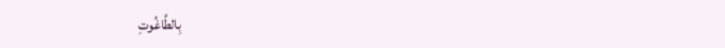بِالطَّاغُوتِ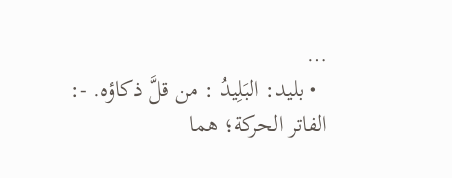…
  • بليد: البَلِيدُ : من قلَّ ذكاؤه. -: الفاتر الحركة؛ هما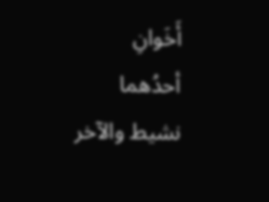أَخَوانِ أحدُهما نشيط والآخر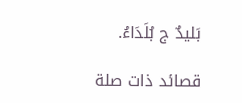بَليدٌ ج بُلَدَاءُ.

قصائد ذات صلة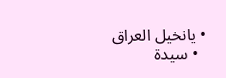• يانخيل العراق
  • سيدة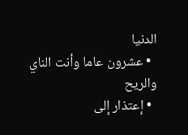الدنيا
  • عشرون عاما وأنت الناي والريح
  • إعتذار إلى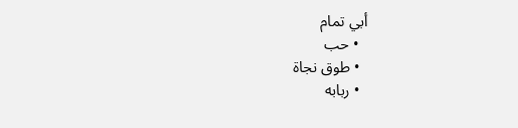أبي تمام
  • حب
  • طوق نجاة
  • ربابه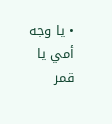• يا وجه أمي يا قمر